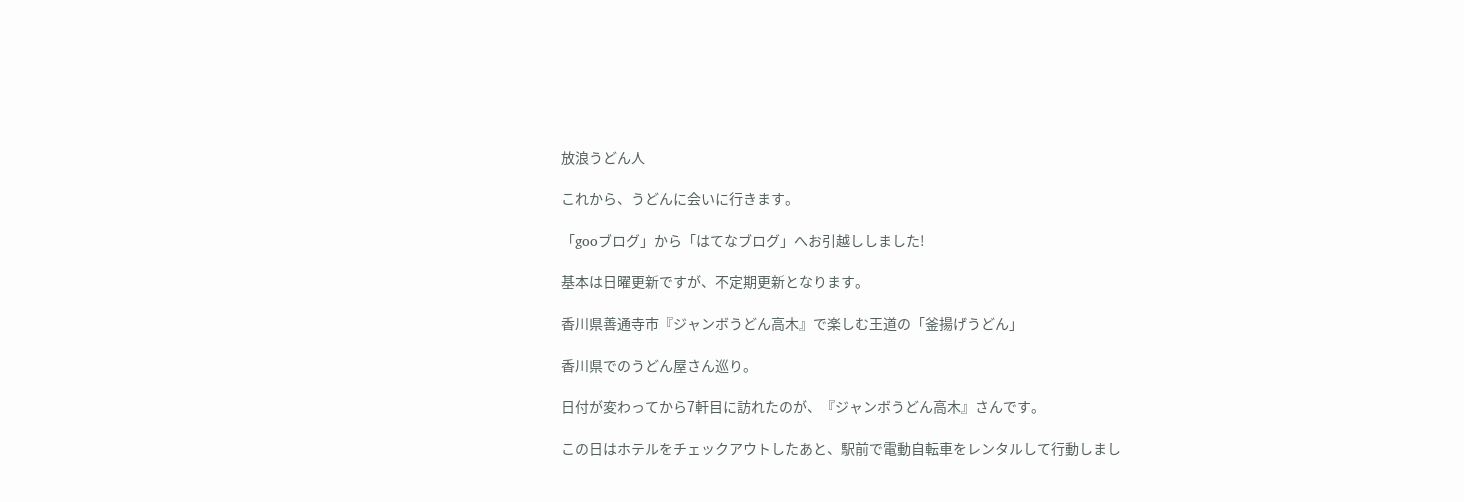放浪うどん人

これから、うどんに会いに行きます。

「gooブログ」から「はてなブログ」へお引越ししました!

基本は日曜更新ですが、不定期更新となります。

香川県善通寺市『ジャンボうどん高木』で楽しむ王道の「釜揚げうどん」

香川県でのうどん屋さん巡り。

日付が変わってから7軒目に訪れたのが、『ジャンボうどん高木』さんです。

この日はホテルをチェックアウトしたあと、駅前で電動自転車をレンタルして行動しまし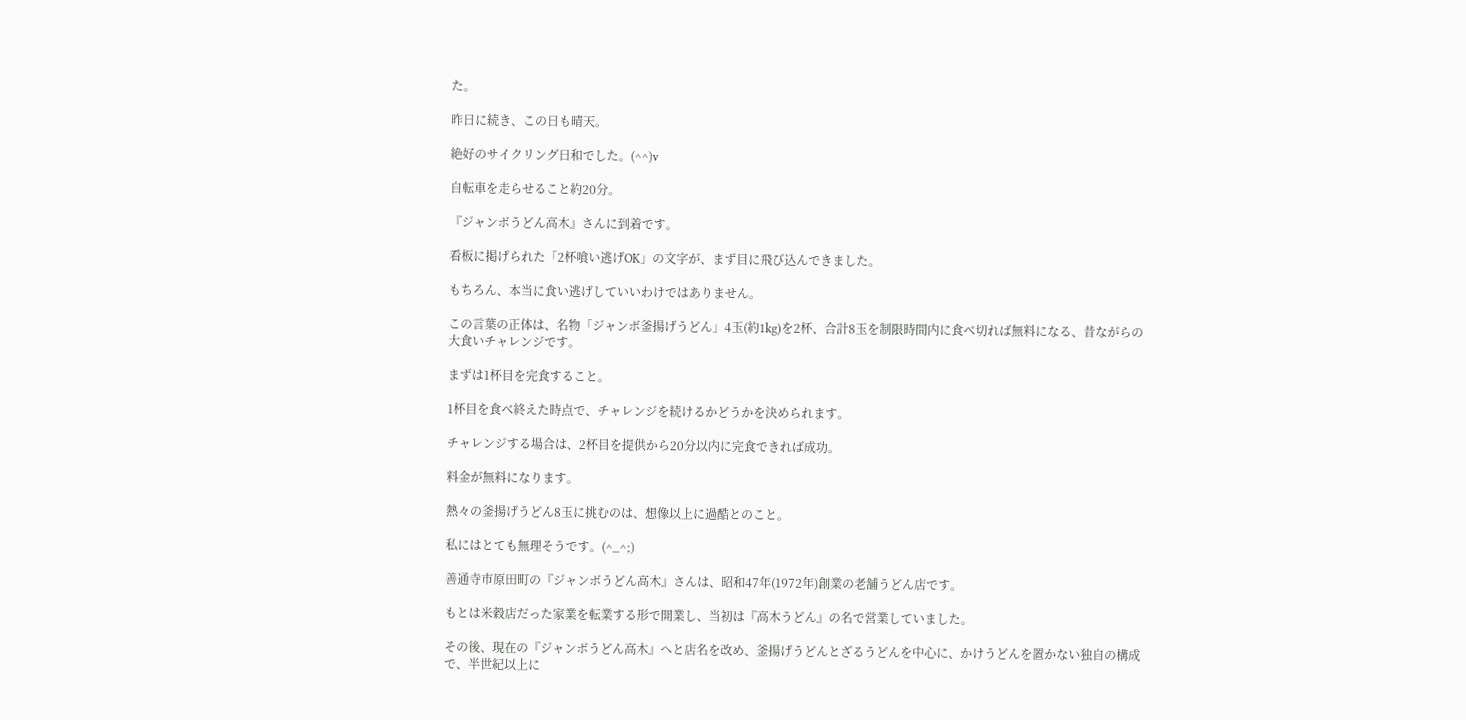た。

昨日に続き、この日も晴天。

絶好のサイクリング日和でした。(^^)v

自転車を走らせること約20分。

『ジャンボうどん高木』さんに到着です。

看板に掲げられた「2杯喰い逃げOK」の文字が、まず目に飛び込んできました。

もちろん、本当に食い逃げしていいわけではありません。

この言葉の正体は、名物「ジャンボ釜揚げうどん」4玉(約1kg)を2杯、合計8玉を制限時間内に食べ切れば無料になる、昔ながらの大食いチャレンジです。

まずは1杯目を完食すること。

1杯目を食べ終えた時点で、チャレンジを続けるかどうかを決められます。

チャレンジする場合は、2杯目を提供から20分以内に完食できれば成功。

料金が無料になります。

熱々の釜揚げうどん8玉に挑むのは、想像以上に過酷とのこと。

私にはとても無理そうです。(^_^;)

善通寺市原田町の『ジャンボうどん高木』さんは、昭和47年(1972年)創業の老舗うどん店です。

もとは米穀店だった家業を転業する形で開業し、当初は『高木うどん』の名で営業していました。

その後、現在の『ジャンボうどん高木』へと店名を改め、釜揚げうどんとざるうどんを中心に、かけうどんを置かない独自の構成で、半世紀以上に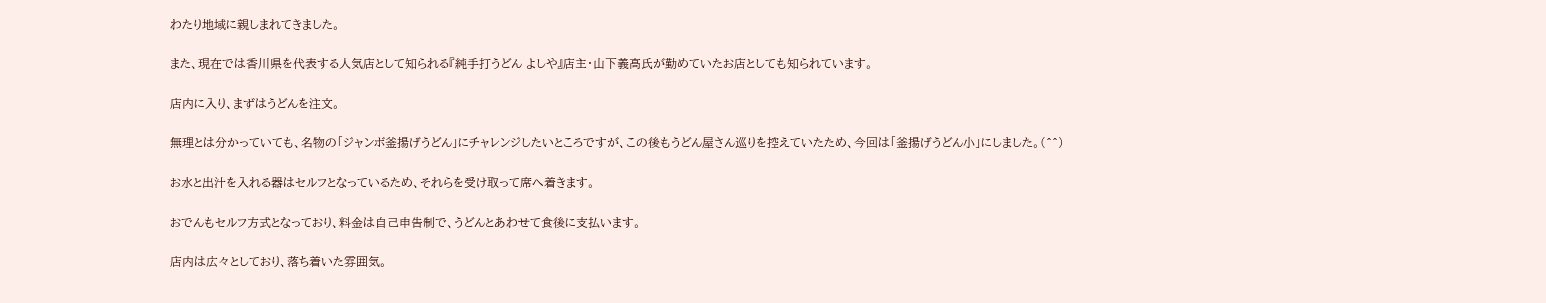わたり地域に親しまれてきました。

また、現在では香川県を代表する人気店として知られる『純手打うどん よしや』店主・山下義高氏が勤めていたお店としても知られています。

店内に入り、まずはうどんを注文。

無理とは分かっていても、名物の「ジャンボ釜揚げうどん」にチャレンジしたいところですが、この後もうどん屋さん巡りを控えていたため、今回は「釜揚げうどん小」にしました。(^^)

お水と出汁を入れる器はセルフとなっているため、それらを受け取って席へ着きます。

おでんもセルフ方式となっており、料金は自己申告制で、うどんとあわせて食後に支払います。

店内は広々としており、落ち着いた雰囲気。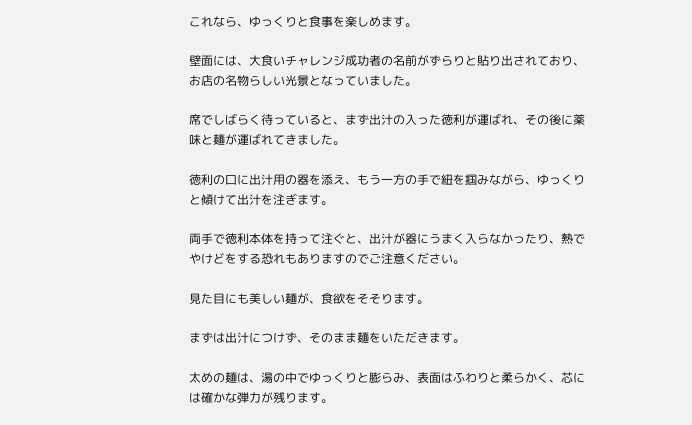これなら、ゆっくりと食事を楽しめます。

壁面には、大食いチャレンジ成功者の名前がずらりと貼り出されており、お店の名物らしい光景となっていました。

席でしばらく待っていると、まず出汁の入った徳利が運ばれ、その後に薬味と麺が運ばれてきました。

徳利の口に出汁用の器を添え、もう一方の手で紐を掴みながら、ゆっくりと傾けて出汁を注ぎます。

両手で徳利本体を持って注ぐと、出汁が器にうまく入らなかったり、熱でやけどをする恐れもありますのでご注意ください。

見た目にも美しい麺が、食欲をそそります。

まずは出汁につけず、そのまま麺をいただきます。

太めの麺は、湯の中でゆっくりと膨らみ、表面はふわりと柔らかく、芯には確かな弾力が残ります。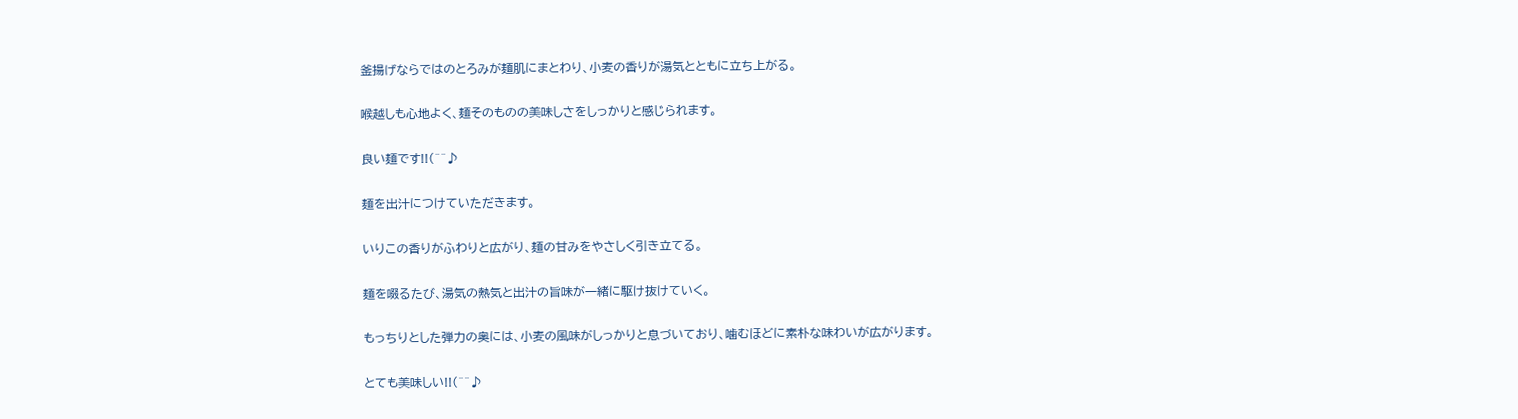釜揚げならではのとろみが麺肌にまとわり、小麦の香りが湯気とともに立ち上がる。

喉越しも心地よく、麺そのものの美味しさをしっかりと感じられます。

良い麺です!!(^^♪

麺を出汁につけていただきます。

いりこの香りがふわりと広がり、麺の甘みをやさしく引き立てる。

麺を啜るたび、湯気の熱気と出汁の旨味が一緒に駆け抜けていく。

もっちりとした弾力の奥には、小麦の風味がしっかりと息づいており、噛むほどに素朴な味わいが広がります。

とても美味しい!!(^^♪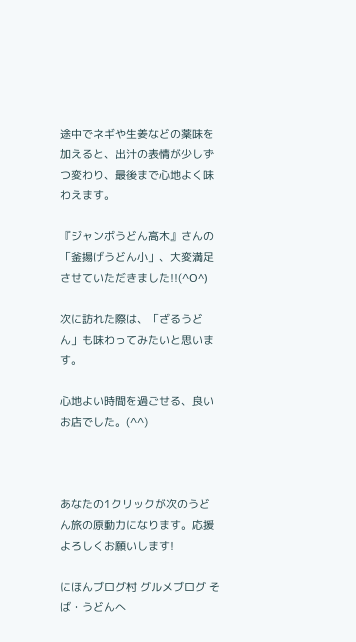途中でネギや生姜などの薬味を加えると、出汁の表情が少しずつ変わり、最後まで心地よく味わえます。

『ジャンボうどん高木』さんの「釜揚げうどん小」、大変満足させていただきました!!(^O^)

次に訪れた際は、「ざるうどん」も味わってみたいと思います。

心地よい時間を過ごせる、良いお店でした。(^^)



あなたの1クリックが次のうどん旅の原動力になります。応援よろしくお願いします!

にほんブログ村 グルメブログ そば・うどんへ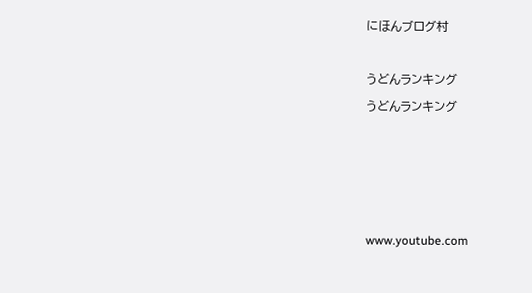にほんブログ村

うどんランキング
うどんランキング




www.youtube.com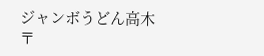ジャンボうどん高木
〒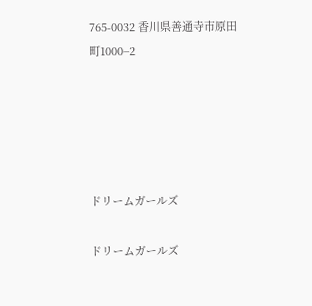765-0032 香川県善通寺市原田町1000−2





ドリームガールズ

ドリームガールズ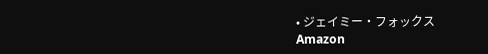• ジェイミー・フォックス
Amazon